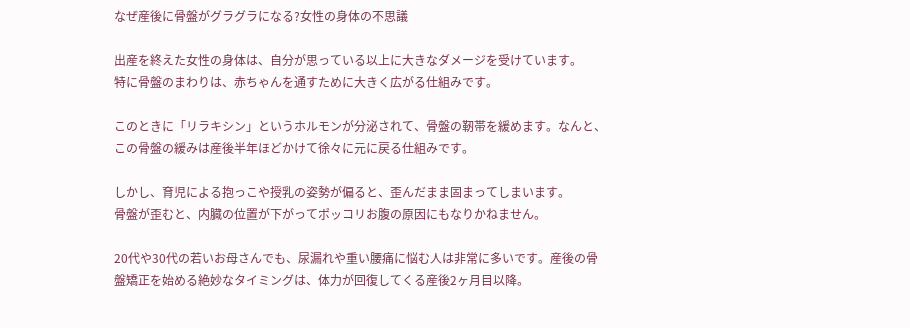なぜ産後に骨盤がグラグラになる?女性の身体の不思議

出産を終えた女性の身体は、自分が思っている以上に大きなダメージを受けています。
特に骨盤のまわりは、赤ちゃんを通すために大きく広がる仕組みです。

このときに「リラキシン」というホルモンが分泌されて、骨盤の靭帯を緩めます。なんと、この骨盤の緩みは産後半年ほどかけて徐々に元に戻る仕組みです。

しかし、育児による抱っこや授乳の姿勢が偏ると、歪んだまま固まってしまいます。
骨盤が歪むと、内臓の位置が下がってポッコリお腹の原因にもなりかねません。

20代や30代の若いお母さんでも、尿漏れや重い腰痛に悩む人は非常に多いです。産後の骨盤矯正を始める絶妙なタイミングは、体力が回復してくる産後2ヶ月目以降。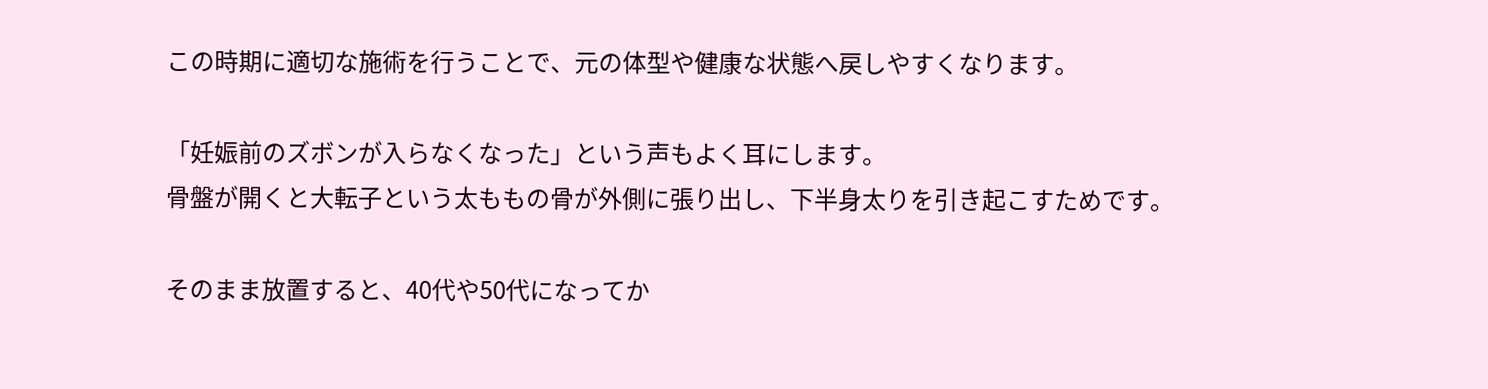この時期に適切な施術を行うことで、元の体型や健康な状態へ戻しやすくなります。

「妊娠前のズボンが入らなくなった」という声もよく耳にします。
骨盤が開くと大転子という太ももの骨が外側に張り出し、下半身太りを引き起こすためです。

そのまま放置すると、40代や50代になってか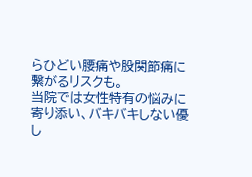らひどい腰痛や股関節痛に繋がるリスクも。
当院では女性特有の悩みに寄り添い、バキバキしない優し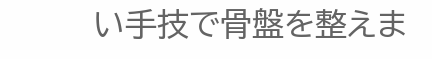い手技で骨盤を整えま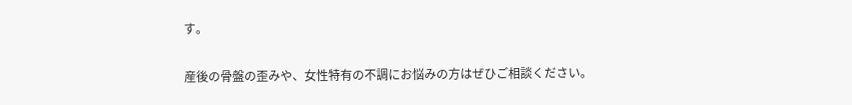す。

産後の骨盤の歪みや、女性特有の不調にお悩みの方はぜひご相談ください。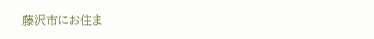藤沢市にお住ま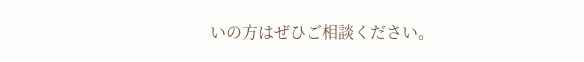いの方はぜひご相談ください。